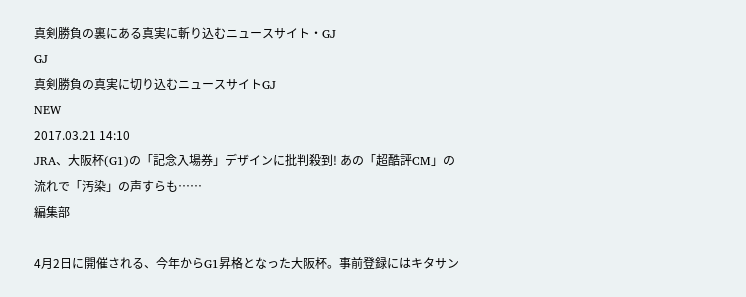真剣勝負の裏にある真実に斬り込むニュースサイト・GJ
GJ
真剣勝負の真実に切り込むニュースサイトGJ
NEW
2017.03.21 14:10
JRA、大阪杯(G1)の「記念入場券」デザインに批判殺到! あの「超酷評CM」の流れで「汚染」の声すらも……
編集部

4月2日に開催される、今年からG1昇格となった大阪杯。事前登録にはキタサン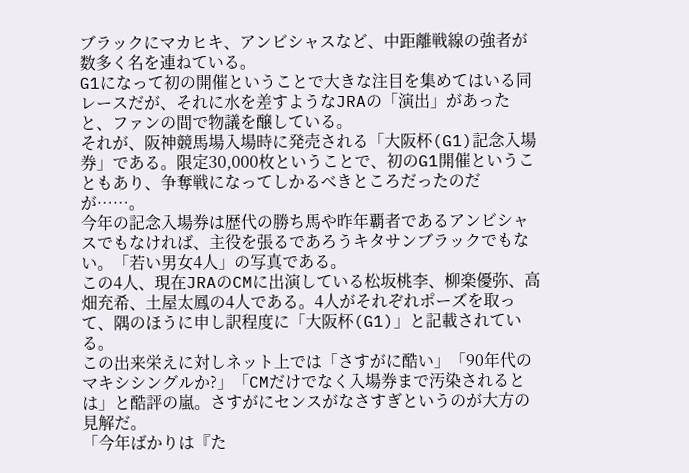ブラックにマカヒキ、アンビシャスなど、中距離戦線の強者が数多く名を連ねている。
G1になって初の開催ということで大きな注目を集めてはいる同レースだが、それに水を差すようなJRAの「演出」があったと、ファンの間で物議を醸している。
それが、阪神競馬場入場時に発売される「大阪杯(G1)記念入場券」である。限定30,000枚ということで、初のG1開催ということもあり、争奪戦になってしかるべきところだったのだが……。
今年の記念入場券は歴代の勝ち馬や昨年覇者であるアンビシャスでもなければ、主役を張るであろうキタサンブラックでもない。「若い男女4人」の写真である。
この4人、現在JRAのCMに出演している松坂桃李、柳楽優弥、高畑充希、土屋太鳳の4人である。4人がそれぞれポーズを取って、隅のほうに申し訳程度に「大阪杯(G1)」と記載されている。
この出来栄えに対しネット上では「さすがに酷い」「90年代のマキシシングルか?」「CMだけでなく入場券まで汚染されるとは」と酷評の嵐。さすがにセンスがなさすぎというのが大方の見解だ。
「今年ばかりは『た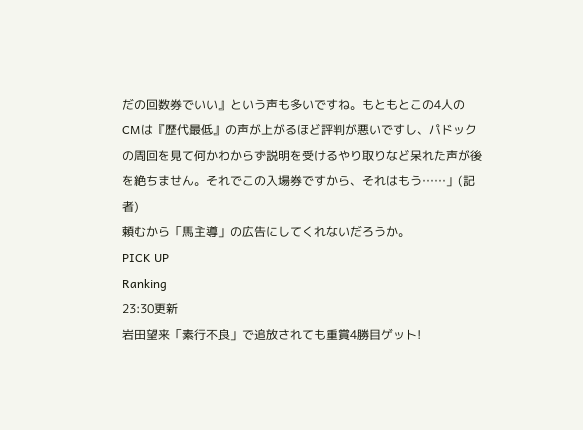だの回数券でいい』という声も多いですね。もともとこの4人のCMは『歴代最低』の声が上がるほど評判が悪いですし、パドックの周回を見て何かわからず説明を受けるやり取りなど呆れた声が後を絶ちません。それでこの入場券ですから、それはもう……」(記者)
頼むから「馬主導」の広告にしてくれないだろうか。
PICK UP
Ranking
23:30更新
岩田望来「素行不良」で追放されても重賞4勝目ゲット!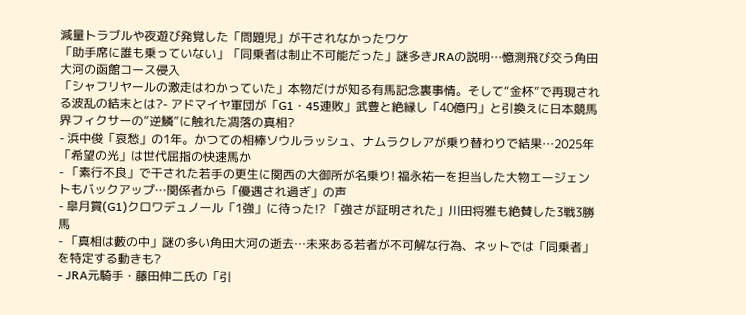減量トラブルや夜遊び発覚した「問題児」が干されなかったワケ
「助手席に誰も乗っていない」「同乗者は制止不可能だった」謎多きJRAの説明…憶測飛び交う角田大河の函館コース侵入
「シャフリヤールの激走はわかっていた」本物だけが知る有馬記念裏事情。そして“金杯”で再現される波乱の結末とは?- アドマイヤ軍団が「G1・45連敗」武豊と絶縁し「40億円」と引換えに日本競馬界フィクサーの”逆鱗”に触れた凋落の真相?
- 浜中俊「哀愁」の1年。かつての相棒ソウルラッシュ、ナムラクレアが乗り替わりで結果…2025年「希望の光」は世代屈指の快速馬か
- 「素行不良」で干された若手の更生に関西の大御所が名乗り! 福永祐一を担当した大物エージェントもバックアップ…関係者から「優遇され過ぎ」の声
- 皐月賞(G1)クロワデュノール「1強」に待った!? 「強さが証明された」川田将雅も絶賛した3戦3勝馬
- 「真相は藪の中」謎の多い角田大河の逝去…未来ある若者が不可解な行為、ネットでは「同乗者」を特定する動きも?
- JRA元騎手・藤田伸二氏の「引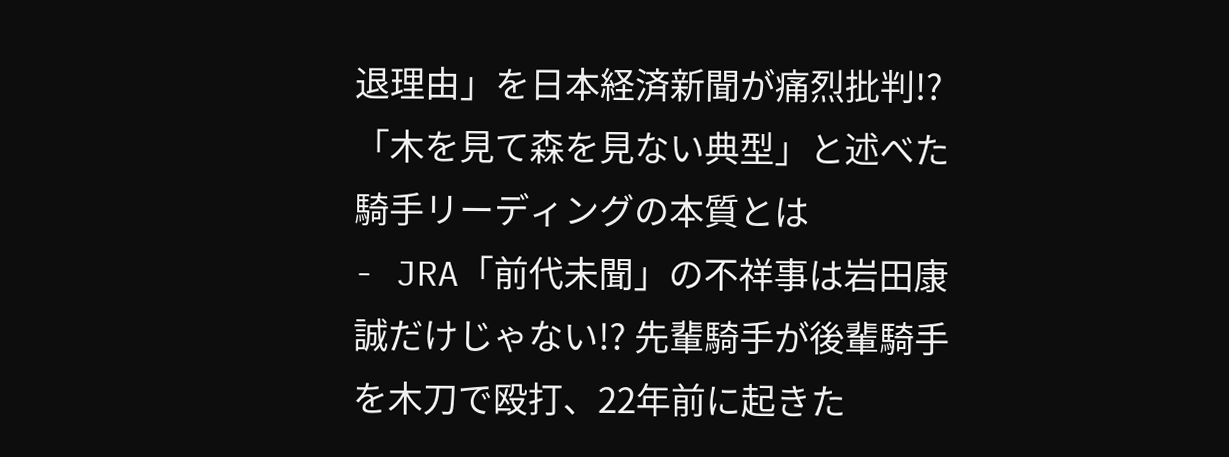退理由」を日本経済新聞が痛烈批判!?「木を見て森を見ない典型」と述べた騎手リーディングの本質とは
- JRA「前代未聞」の不祥事は岩田康誠だけじゃない!? 先輩騎手が後輩騎手を木刀で殴打、22年前に起きた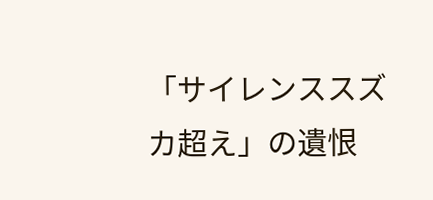「サイレンススズカ超え」の遺恨